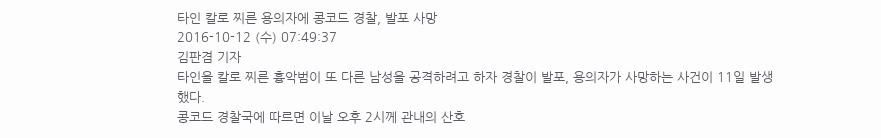타인 칼로 찌른 용의자에 콩코드 경찰, 발포 사망
2016-10-12 (수) 07:49:37
김판겸 기자
타인을 칼로 찌른 흉악범이 또 다른 남성을 공격하려고 하자 경찰이 발포, 용의자가 사망하는 사건이 11일 발생했다.
콩코드 경찰국에 따르면 이날 오후 2시께 관내의 산호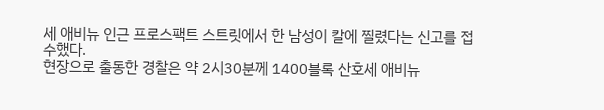세 애비뉴 인근 프로스팩트 스트릿에서 한 남성이 칼에 찔렸다는 신고를 접수했다.
현장으로 출동한 경찰은 약 2시30분께 1400블록 산호세 애비뉴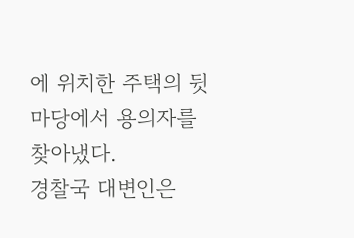에 위치한 주택의 뒷마당에서 용의자를 찾아냈다.
경찰국 대변인은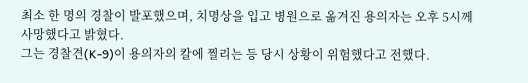최소 한 명의 경찰이 발포했으며, 치명상을 입고 병원으로 옮겨진 용의자는 오후 5시께 사망했다고 밝혔다.
그는 경찰견(K-9)이 용의자의 칼에 찔리는 등 당시 상황이 위험했다고 전했다.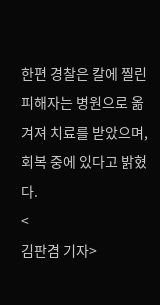한편 경찰은 칼에 찔린 피해자는 병원으로 옮겨져 치료를 받았으며, 회복 중에 있다고 밝혔다.
<
김판겸 기자>